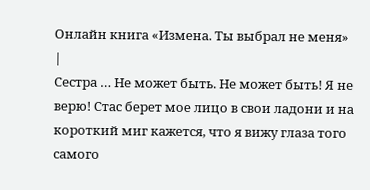Онлайн книга «Измена. Ты выбрал не меня»
|
Сестра … Не может быть. Не может быть! Я не верю! Стас берет мое лицо в свои ладони и на короткий миг кажется, что я вижу глаза того самого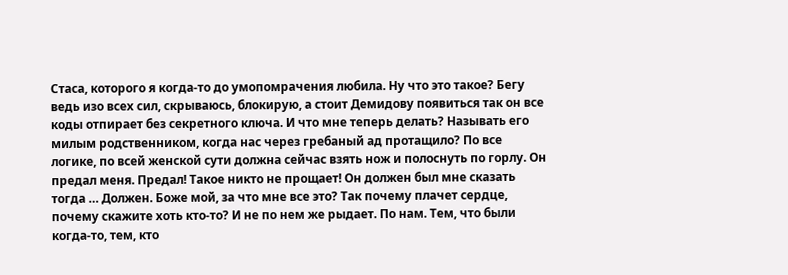Стаса, которого я когда-то до умопомрачения любила. Ну что это такое? Бегу ведь изо всех сил, скрываюсь, блокирую, а стоит Демидову появиться так он все коды отпирает без секретного ключа. И что мне теперь делать? Называть его милым родственником, когда нас через гребаный ад протащило? По все логике, по всей женской сути должна сейчас взять нож и полоснуть по горлу. Он предал меня. Предал! Такое никто не прощает! Он должен был мне сказать тогда … Должен. Боже мой, за что мне все это? Так почему плачет сердце, почему скажите хоть кто-то? И не по нем же рыдает. По нам. Тем, что были когда-то, тем, кто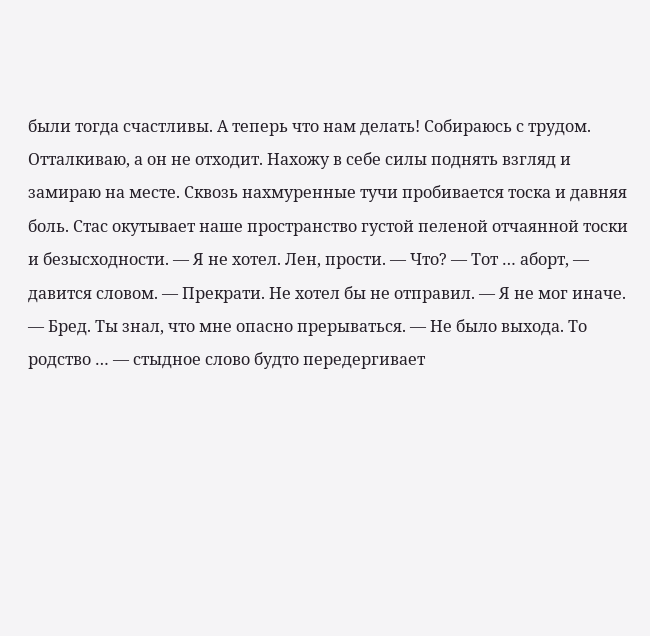были тогда счастливы. А теперь что нам делать! Собираюсь с трудом. Отталкиваю, а он не отходит. Нахожу в себе силы поднять взгляд и замираю на месте. Сквозь нахмуренные тучи пробивается тоска и давняя боль. Стас окутывает наше пространство густой пеленой отчаянной тоски и безысходности. — Я не хотел. Лен, прости. — Что? — Тот … аборт, — давится словом. — Прекрати. Не хотел бы не отправил. — Я не мог иначе. — Бред. Ты знал, что мне опасно прерываться. — Не было выхода. То родство … — стыдное слово будто передергивает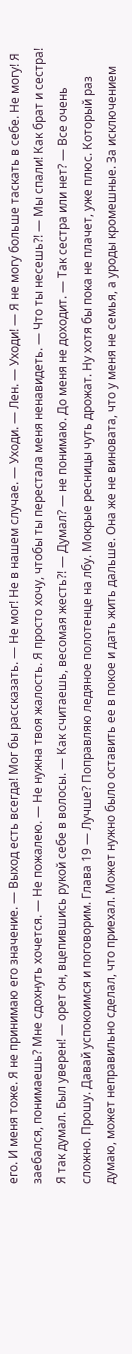его. И меня тоже. Я не принимаю его значение. — Выход есть всегда! Мог бы рассказать. — Не мог! Не в нашем случае. — Уходи. — Лен. — Уходи! — Я не могу больше таскать в себе. Не могу! Я заебался, понимаешь? Мне сдохнуть хочется. — Не пожалею. — Не нужна твоя жалость. Я просто хочу, чтобы ты перестала меня ненавидеть. — Что ты несешь?! — Мы спали! Как брат и сестра! Я так думал. Был уверен! — орет он, вцепившись рукой себе в волосы. — Как считаешь, весомая жесть?! — Думал? — не понимаю. До меня не доходит. — Так сестра или нет? — Все очень сложно. Прошу. Давай успокоимся и поговорим. Глава 19 — Лучше? Поправляю ледяное полотенце на лбу. Мокрые ресницы чуть дрожат. Ну хотя бы пока не плачет, уже плюс. Который раз думаю, может неправильно сделал, что приехал. Может нужно было оставить ее в покое и дать жить дальше. Она же не виновата, что у меня не семья, а уроды кромешные. За исключением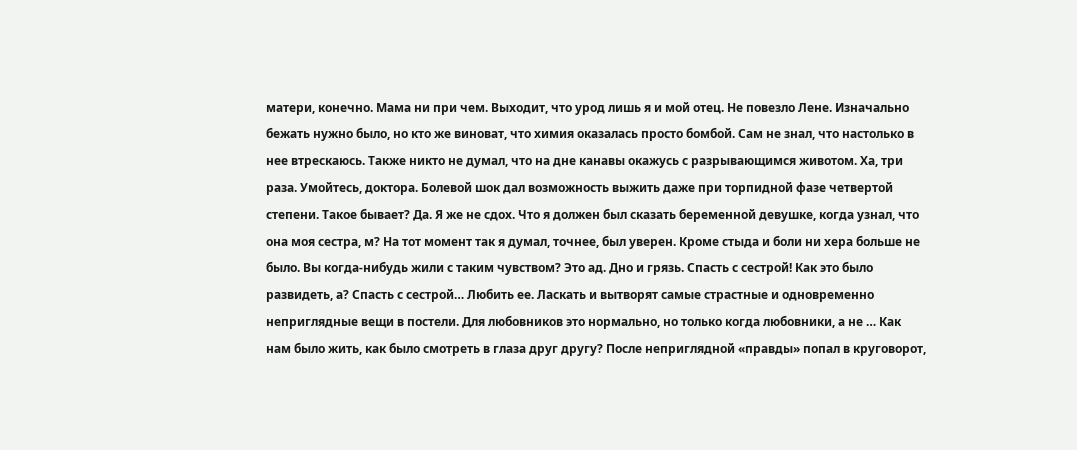матери, конечно. Мама ни при чем. Выходит, что урод лишь я и мой отец. Не повезло Лене. Изначально бежать нужно было, но кто же виноват, что химия оказалась просто бомбой. Сам не знал, что настолько в нее втрескаюсь. Также никто не думал, что на дне канавы окажусь с разрывающимся животом. Ха, три раза. Умойтесь, доктора. Болевой шок дал возможность выжить даже при торпидной фазе четвертой степени. Такое бывает? Да. Я же не сдох. Что я должен был сказать беременной девушке, когда узнал, что она моя сестра, м? На тот момент так я думал, точнее, был уверен. Кроме стыда и боли ни хера больше не было. Вы когда-нибудь жили с таким чувством? Это ад. Дно и грязь. Спасть с сестрой! Как это было развидеть, а? Спасть с сестрой… Любить ее. Ласкать и вытворят самые страстные и одновременно неприглядные вещи в постели. Для любовников это нормально, но только когда любовники, а не … Как нам было жить, как было смотреть в глаза друг другу? После неприглядной «правды» попал в круговорот,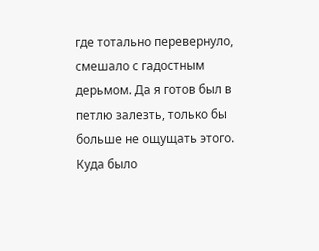где тотально перевернуло, смешало с гадостным дерьмом. Да я готов был в петлю залезть, только бы больше не ощущать этого. Куда было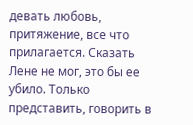девать любовь, притяжение, все что прилагается. Сказать Лене не мог, это бы ее убило. Только представить, говорить в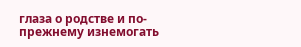глаза о родстве и по-прежнему изнемогать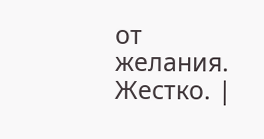от желания. Жестко. |